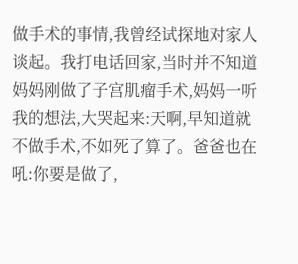做手术的事情,我曾经试探地对家人谈起。我打电话回家,当时并不知道妈妈刚做了子宫肌瘤手术,妈妈一听我的想法,大哭起来:天啊,早知道就不做手术,不如死了算了。爸爸也在吼:你要是做了,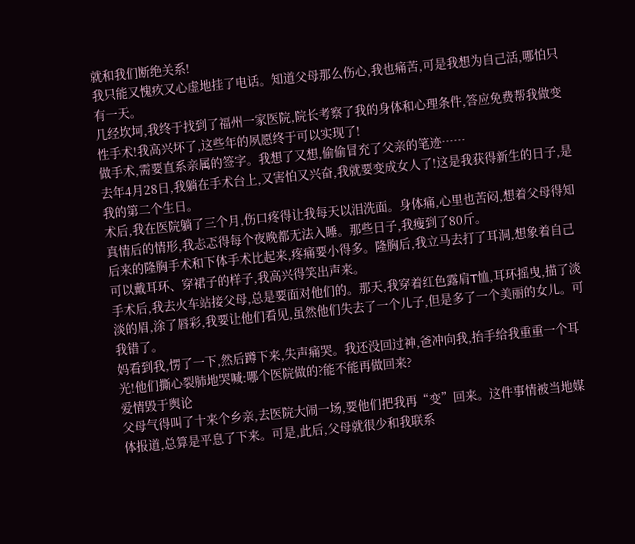就和我们断绝关系!
我只能又愧疚又心虚地挂了电话。知道父母那么伤心,我也痛苦,可是我想为自己活,哪怕只有一天。
几经坎坷,我终于找到了福州一家医院,院长考察了我的身体和心理条件,答应免费帮我做变性手术!我高兴坏了,这些年的夙愿终于可以实现了!
做手术,需要直系亲属的签字。我想了又想,偷偷冒充了父亲的笔迹……
去年4月28日,我躺在手术台上,又害怕又兴奋,我就要变成女人了!这是我获得新生的日子,是我的第二个生日。
术后,我在医院躺了三个月,伤口疼得让我每天以泪洗面。身体痛,心里也苦闷,想着父母得知真情后的情形,我忐忑得每个夜晚都无法入睡。那些日子,我瘦到了80斤。
后来的隆胸手术和下体手术比起来,疼痛要小得多。隆胸后,我立马去打了耳洞,想象着自己可以戴耳环、穿裙子的样子,我高兴得笑出声来。
手术后,我去火车站接父母,总是要面对他们的。那天,我穿着红色露肩T恤,耳环摇曳,描了淡淡的眉,涂了唇彩,我要让他们看见,虽然他们失去了一个儿子,但是多了一个美丽的女儿。可我错了。
妈看到我,愣了一下,然后蹲下来,失声痛哭。我还没回过神,爸冲向我,抬手给我重重一个耳光!他们撕心裂肺地哭喊:哪个医院做的?能不能再做回来?
爱情毁于舆论
父母气得叫了十来个乡亲,去医院大闹一场,要他们把我再“变”回来。这件事情被当地媒体报道,总算是平息了下来。可是,此后,父母就很少和我联系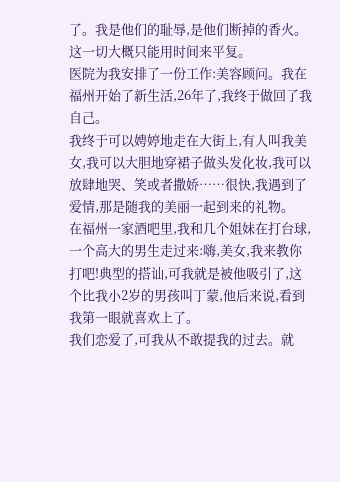了。我是他们的耻辱,是他们断掉的香火。这一切大概只能用时间来平复。
医院为我安排了一份工作:美容顾问。我在福州开始了新生活,26年了,我终于做回了我自己。
我终于可以娉婷地走在大街上,有人叫我美女,我可以大胆地穿裙子做头发化妆,我可以放肆地哭、笑或者撒娇……很快,我遇到了爱情,那是随我的美丽一起到来的礼物。
在福州一家酒吧里,我和几个姐妹在打台球,一个高大的男生走过来:嗨,美女,我来教你打吧!典型的搭讪,可我就是被他吸引了,这个比我小2岁的男孩叫丁蒙,他后来说,看到我第一眼就喜欢上了。
我们恋爱了,可我从不敢提我的过去。就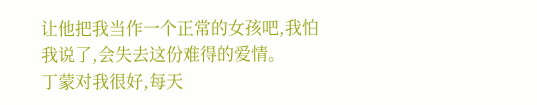让他把我当作一个正常的女孩吧,我怕我说了,会失去这份难得的爱情。
丁蒙对我很好,每天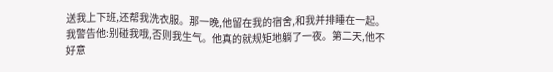送我上下班,还帮我洗衣服。那一晚,他留在我的宿舍,和我并排睡在一起。我警告他:别碰我哦,否则我生气。他真的就规矩地躺了一夜。第二天,他不好意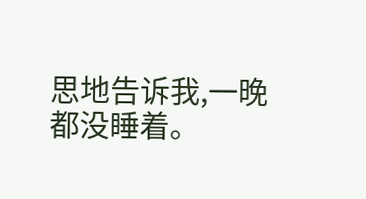思地告诉我,一晚都没睡着。